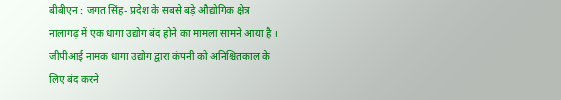बीबीएन : जगत सिंह- प्रदेश के सबसे बड़े औद्योगिक क्षेत्र नालागढ़ में एक धागा उद्योग बंद होने का मामला सामने आया है । जीपीआई नामक धागा उद्योग द्वारा कंपनी को अनिश्चितकाल के लिए बंद करने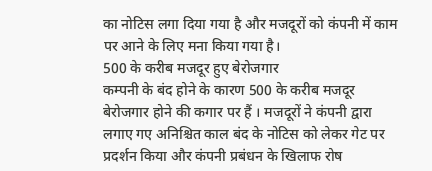का नोटिस लगा दिया गया है और मजदूरों को कंपनी में काम पर आने के लिए मना किया गया है।
500 के करीब मजदूर हुए बेरोजगार
कम्पनी के बंद होने के कारण 500 के करीब मजदूर बेरोजगार होने की कगार पर हैं । मजदूरों ने कंपनी द्वारा लगाए गए अनिश्चित काल बंद के नोटिस को लेकर गेट पर प्रदर्शन किया और कंपनी प्रबंधन के खिलाफ रोष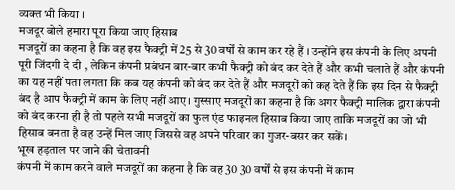व्यक्त भी किया ।
मजदूर बोले हमारा पूरा किया जाए हिसाब
मजदूरों का कहना है कि वह इस फैक्ट्री में 25 से 30 वर्षों से काम कर रहे हैं । उन्होंने इस कंपनी के लिए अपनी पूरी जिंदगी दे दी , लेकिन कंपनी प्रबंधन बार-बार कभी फैक्ट्री को बंद कर देते हैं और कभी चलाते हैं और कंपनी का यह नहीं पता लगता कि कब यह कंपनी को बंद कर देते हैं और मजदूरों को कह देते हैं कि इस दिन से फैक्ट्री बंद है आप फैक्ट्री में काम के लिए नहीं आए। गुस्साए मजदूरों का कहना है कि अगर फैक्ट्री मालिक द्वारा कंपनी को बंद करना ही है तो पहले सभी मजदूरों का फुल एंड फाइनल हिसाब किया जाए ताकि मजदूरों का जो भी हिसाब बनता है वह उन्हें मिल जाए जिससे वह अपने परिवार का गुजर-बसर कर सकें।
भूख हड़ताल पर जाने की चेतावनी
कंपनी में काम करने वाले मजदूरों का कहना है कि वह 30 30 वर्षों से इस कंपनी में काम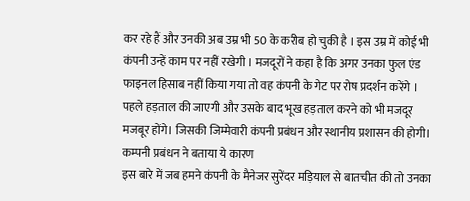कर रहे हैं और उनकी अब उम्र भी 50 के करीब हो चुकी है । इस उम्र में कोई भी कंपनी उन्हें काम पर नहीं रखेगी । मजदूरों ने कहा है कि अगर उनका फुल एंड फाइनल हिसाब नहीं किया गया तो वह कंपनी के गेट पर रोष प्रदर्शन करेंगे । पहले हड़ताल की जाएगी और उसके बाद भूख हड़ताल करने को भी मजदूर मजबूर होंगे। जिसकी जिम्मेवारी कंपनी प्रबंधन और स्थानीय प्रशासन की होगी।
कम्पनी प्रबंधन ने बताया ये कारण
इस बारे में जब हमने कंपनी के मैनेजर सुरेंदर मड़ियाल से बातचीत की तो उनका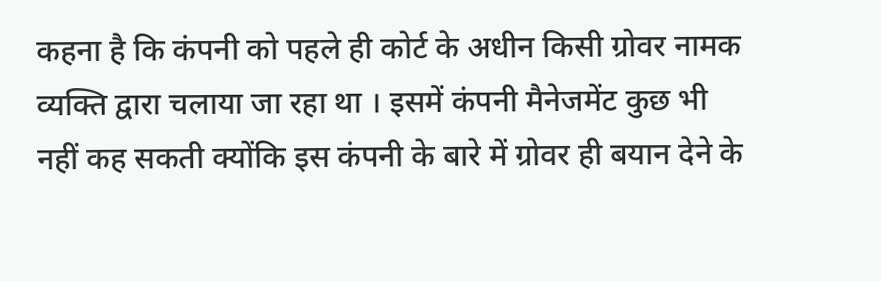कहना है कि कंपनी को पहले ही कोर्ट के अधीन किसी ग्रोवर नामक व्यक्ति द्वारा चलाया जा रहा था । इसमें कंपनी मैनेजमेंट कुछ भी नहीं कह सकती क्योंकि इस कंपनी के बारे में ग्रोवर ही बयान देने के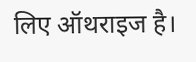लिए ऑथराइज है।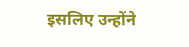इसलिए उन्होंने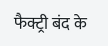फैक्ट्री बंद के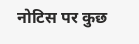नोटिस पर कुछ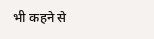भी कहने से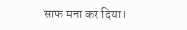साफ मना कर दिया।